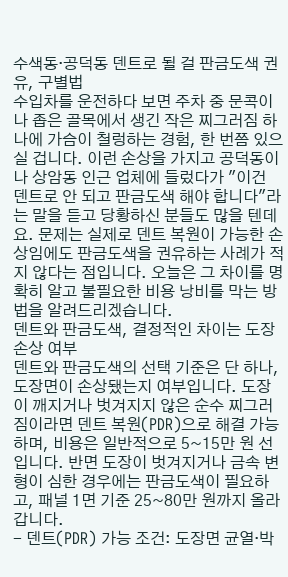수색동·공덕동 덴트로 될 걸 판금도색 권유, 구별법
수입차를 운전하다 보면 주차 중 문콕이나 좁은 골목에서 생긴 작은 찌그러짐 하나에 가슴이 철렁하는 경험, 한 번쯤 있으실 겁니다. 이런 손상을 가지고 공덕동이나 상암동 인근 업체에 들렀다가 "이건 덴트로 안 되고 판금도색 해야 합니다"라는 말을 듣고 당황하신 분들도 많을 텐데요. 문제는 실제로 덴트 복원이 가능한 손상임에도 판금도색을 권유하는 사례가 적지 않다는 점입니다. 오늘은 그 차이를 명확히 알고 불필요한 비용 낭비를 막는 방법을 알려드리겠습니다.
덴트와 판금도색, 결정적인 차이는 도장 손상 여부
덴트와 판금도색의 선택 기준은 단 하나, 도장면이 손상됐는지 여부입니다. 도장이 깨지거나 벗겨지지 않은 순수 찌그러짐이라면 덴트 복원(PDR)으로 해결 가능하며, 비용은 일반적으로 5~15만 원 선입니다. 반면 도장이 벗겨지거나 금속 변형이 심한 경우에는 판금도색이 필요하고, 패널 1면 기준 25~80만 원까지 올라갑니다.
- 덴트(PDR) 가능 조건: 도장면 균열·박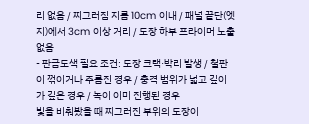리 없음 / 찌그러짐 지름 10cm 이내 / 패널 끝단(엣지)에서 3cm 이상 거리 / 도장 하부 프라이머 노출 없음
- 판금도색 필요 조건: 도장 크랙·박리 발생 / 철판이 꺾이거나 주름진 경우 / 충격 범위가 넓고 깊이가 깊은 경우 / 녹이 이미 진행된 경우
빛을 비춰봤을 때 찌그러진 부위의 도장이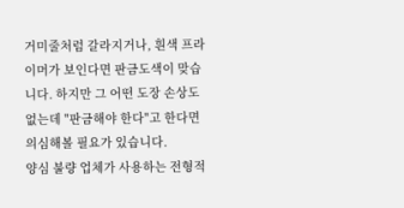거미줄처럼 갈라지거나, 흰색 프라이머가 보인다면 판금도색이 맞습니다. 하지만 그 어떤 도장 손상도 없는데 "판금해야 한다"고 한다면 의심해볼 필요가 있습니다.
양심 불량 업체가 사용하는 전형적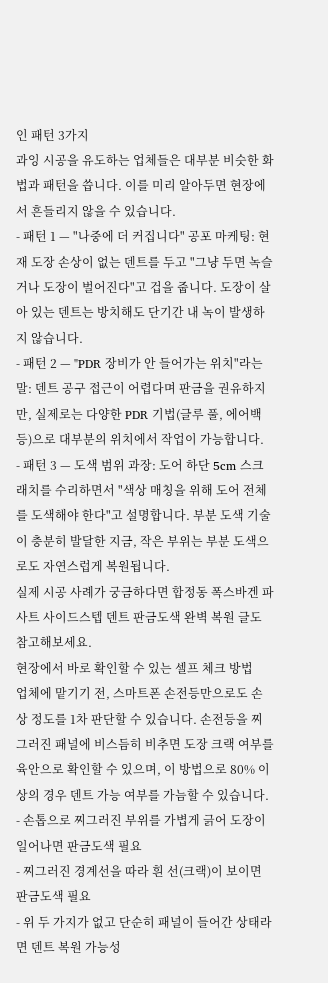인 패턴 3가지
과잉 시공을 유도하는 업체들은 대부분 비슷한 화법과 패턴을 씁니다. 이를 미리 알아두면 현장에서 흔들리지 않을 수 있습니다.
- 패턴 1 — "나중에 더 커집니다" 공포 마케팅: 현재 도장 손상이 없는 덴트를 두고 "그냥 두면 녹슬거나 도장이 벌어진다"고 겁을 줍니다. 도장이 살아 있는 덴트는 방치해도 단기간 내 녹이 발생하지 않습니다.
- 패턴 2 — "PDR 장비가 안 들어가는 위치"라는 말: 덴트 공구 접근이 어렵다며 판금을 권유하지만, 실제로는 다양한 PDR 기법(글루 풀, 에어백 등)으로 대부분의 위치에서 작업이 가능합니다.
- 패턴 3 — 도색 범위 과장: 도어 하단 5cm 스크래치를 수리하면서 "색상 매칭을 위해 도어 전체를 도색해야 한다"고 설명합니다. 부분 도색 기술이 충분히 발달한 지금, 작은 부위는 부분 도색으로도 자연스럽게 복원됩니다.
실제 시공 사례가 궁금하다면 합정동 폭스바겐 파사트 사이드스텝 덴트 판금도색 완벽 복원 글도 참고해보세요.
현장에서 바로 확인할 수 있는 셀프 체크 방법
업체에 맡기기 전, 스마트폰 손전등만으로도 손상 정도를 1차 판단할 수 있습니다. 손전등을 찌그러진 패널에 비스듬히 비추면 도장 크랙 여부를 육안으로 확인할 수 있으며, 이 방법으로 80% 이상의 경우 덴트 가능 여부를 가늠할 수 있습니다.
- 손톱으로 찌그러진 부위를 가볍게 긁어 도장이 일어나면 판금도색 필요
- 찌그러진 경계선을 따라 흰 선(크랙)이 보이면 판금도색 필요
- 위 두 가지가 없고 단순히 패널이 들어간 상태라면 덴트 복원 가능성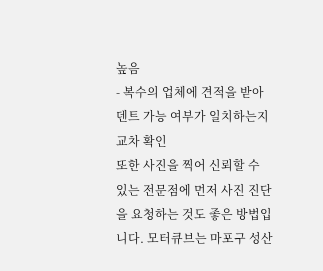높음
- 복수의 업체에 견적을 받아 덴트 가능 여부가 일치하는지 교차 확인
또한 사진을 찍어 신뢰할 수 있는 전문점에 먼저 사진 진단을 요청하는 것도 좋은 방법입니다. 모터큐브는 마포구 성산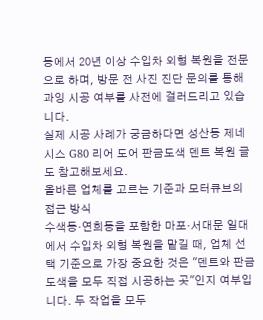동에서 20년 이상 수입차 외형 복원을 전문으로 하며, 방문 전 사진 진단 문의를 통해 과잉 시공 여부를 사전에 걸러드리고 있습니다.
실제 시공 사례가 궁금하다면 성산동 제네시스 G80 리어 도어 판금도색 덴트 복원 글도 참고해보세요.
올바른 업체를 고르는 기준과 모터큐브의 접근 방식
수색동·연희동을 포함한 마포·서대문 일대에서 수입차 외형 복원을 맡길 때, 업체 선택 기준으로 가장 중요한 것은 "덴트와 판금도색을 모두 직접 시공하는 곳"인지 여부입니다. 두 작업을 모두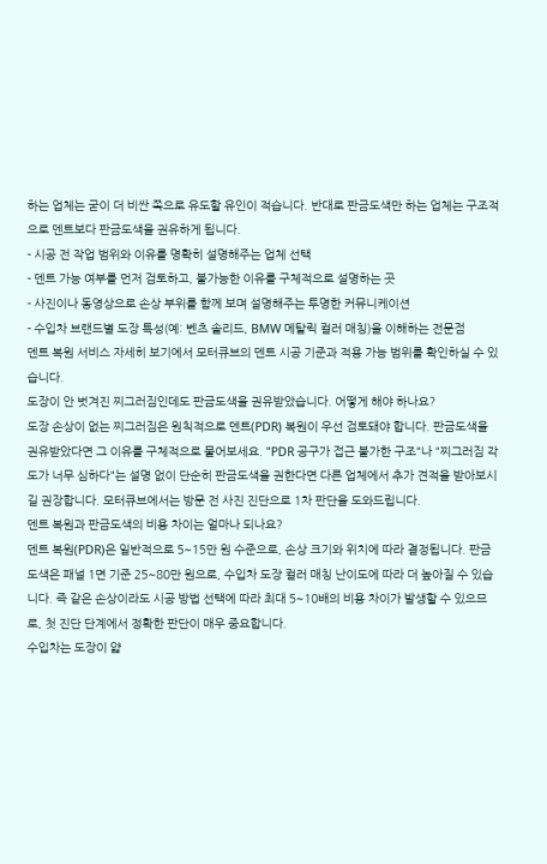하는 업체는 굳이 더 비싼 쪽으로 유도할 유인이 적습니다. 반대로 판금도색만 하는 업체는 구조적으로 덴트보다 판금도색을 권유하게 됩니다.
- 시공 전 작업 범위와 이유를 명확히 설명해주는 업체 선택
- 덴트 가능 여부를 먼저 검토하고, 불가능한 이유를 구체적으로 설명하는 곳
- 사진이나 동영상으로 손상 부위를 함께 보며 설명해주는 투명한 커뮤니케이션
- 수입차 브랜드별 도장 특성(예: 벤츠 솔리드, BMW 메탈릭 컬러 매칭)을 이해하는 전문점
덴트 복원 서비스 자세히 보기에서 모터큐브의 덴트 시공 기준과 적용 가능 범위를 확인하실 수 있습니다.
도장이 안 벗겨진 찌그러짐인데도 판금도색을 권유받았습니다. 어떻게 해야 하나요?
도장 손상이 없는 찌그러짐은 원칙적으로 덴트(PDR) 복원이 우선 검토돼야 합니다. 판금도색을 권유받았다면 그 이유를 구체적으로 물어보세요. "PDR 공구가 접근 불가한 구조"나 "찌그러짐 각도가 너무 심하다"는 설명 없이 단순히 판금도색을 권한다면 다른 업체에서 추가 견적을 받아보시길 권장합니다. 모터큐브에서는 방문 전 사진 진단으로 1차 판단을 도와드립니다.
덴트 복원과 판금도색의 비용 차이는 얼마나 되나요?
덴트 복원(PDR)은 일반적으로 5~15만 원 수준으로, 손상 크기와 위치에 따라 결정됩니다. 판금도색은 패널 1면 기준 25~80만 원으로, 수입차 도장 컬러 매칭 난이도에 따라 더 높아질 수 있습니다. 즉 같은 손상이라도 시공 방법 선택에 따라 최대 5~10배의 비용 차이가 발생할 수 있으므로, 첫 진단 단계에서 정확한 판단이 매우 중요합니다.
수입차는 도장이 얇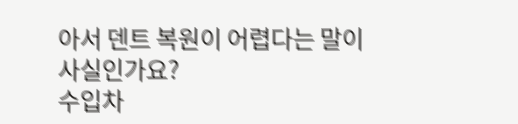아서 덴트 복원이 어렵다는 말이 사실인가요?
수입차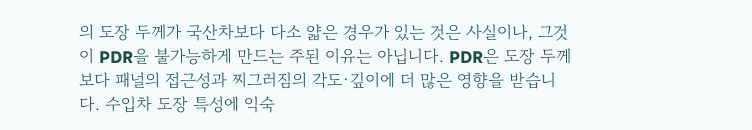의 도장 두께가 국산차보다 다소 얇은 경우가 있는 것은 사실이나, 그것이 PDR을 불가능하게 만드는 주된 이유는 아닙니다. PDR은 도장 두께보다 패널의 접근성과 찌그러짐의 각도·깊이에 더 많은 영향을 받습니다. 수입차 도장 특성에 익숙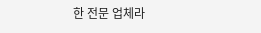한 전문 업체라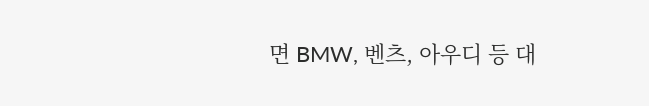면 BMW, 벤츠, 아우디 등 대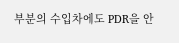부분의 수입차에도 PDR을 안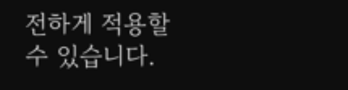전하게 적용할 수 있습니다.